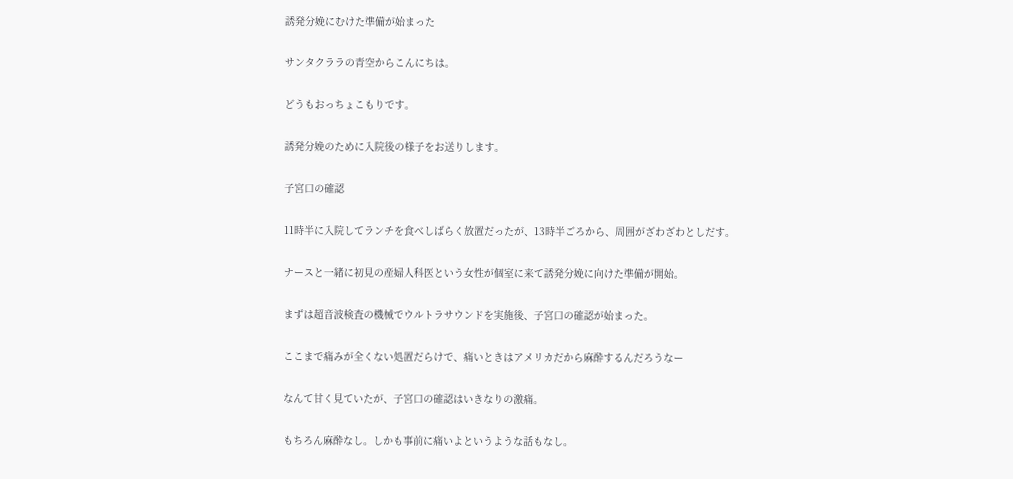誘発分娩にむけた準備が始まった

サンタクララの青空からこんにちは。

どうもおっちょこもりです。

誘発分娩のために入院後の様子をお送りします。

子宮口の確認

11時半に入院してランチを食べしばらく放置だったが、13時半ごろから、周囲がざわざわとしだす。

ナースと一緒に初見の産婦人科医という女性が個室に来て誘発分娩に向けた準備が開始。

まずは超音波検査の機械でウルトラサウンドを実施後、子宮口の確認が始まった。

ここまで痛みが全くない処置だらけで、痛いときはアメリカだから麻酔するんだろうなー

なんて甘く見ていたが、子宮口の確認はいきなりの激痛。

もちろん麻酔なし。しかも事前に痛いよというような話もなし。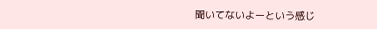聞いてないよーという感じ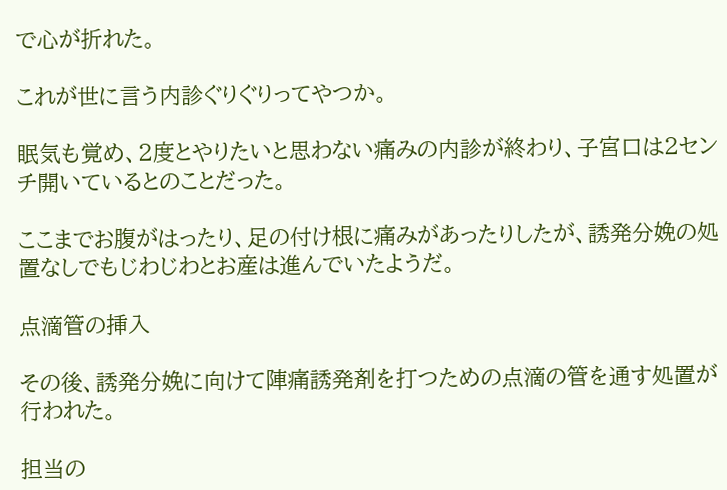で心が折れた。

これが世に言う内診ぐりぐりってやつか。

眠気も覚め、2度とやりたいと思わない痛みの内診が終わり、子宮口は2センチ開いているとのことだった。

ここまでお腹がはったり、足の付け根に痛みがあったりしたが、誘発分娩の処置なしでもじわじわとお産は進んでいたようだ。

点滴管の挿入

その後、誘発分娩に向けて陣痛誘発剤を打つための点滴の管を通す処置が行われた。

担当の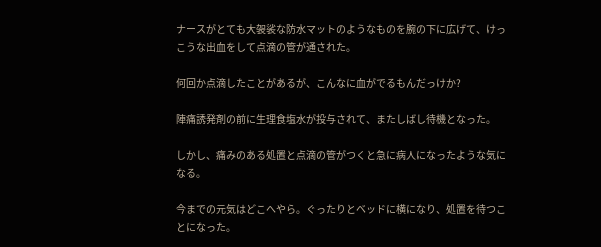ナースがとても大袈裟な防水マットのようなものを腕の下に広げて、けっこうな出血をして点滴の管が通された。

何回か点滴したことがあるが、こんなに血がでるもんだっけか?

陣痛誘発剤の前に生理食塩水が投与されて、またしばし待機となった。

しかし、痛みのある処置と点滴の管がつくと急に病人になったような気になる。

今までの元気はどこへやら。ぐったりとベッドに横になり、処置を待つことになった。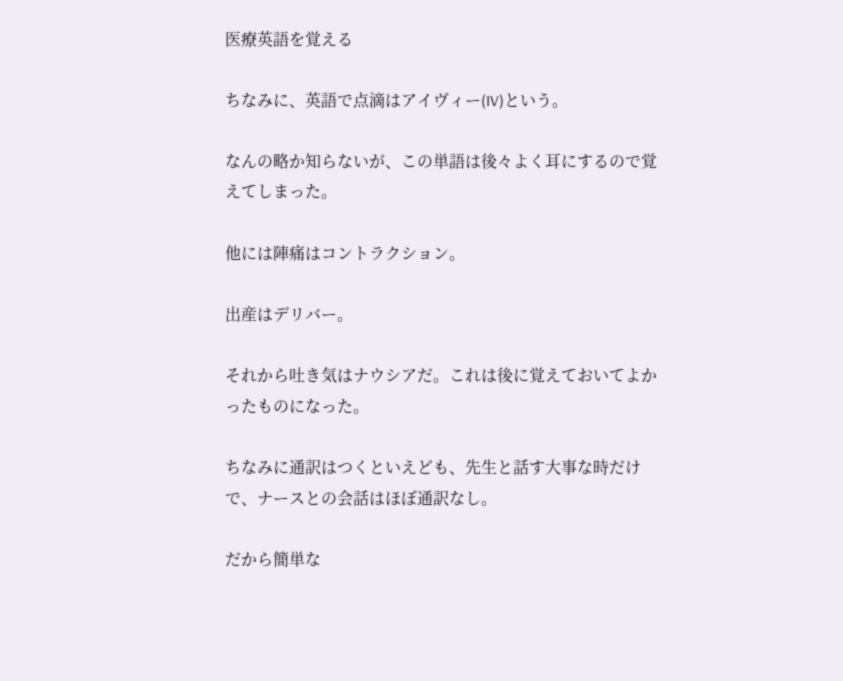医療英語を覚える

ちなみに、英語で点滴はアイヴィー(IV)という。

なんの略か知らないが、この単語は後々よく耳にするので覚えてしまった。

他には陣痛はコントラクション。

出産はデリバー。

それから吐き気はナウシアだ。これは後に覚えておいてよかったものになった。

ちなみに通訳はつくといえども、先生と話す大事な時だけで、ナースとの会話はほぼ通訳なし。

だから簡単な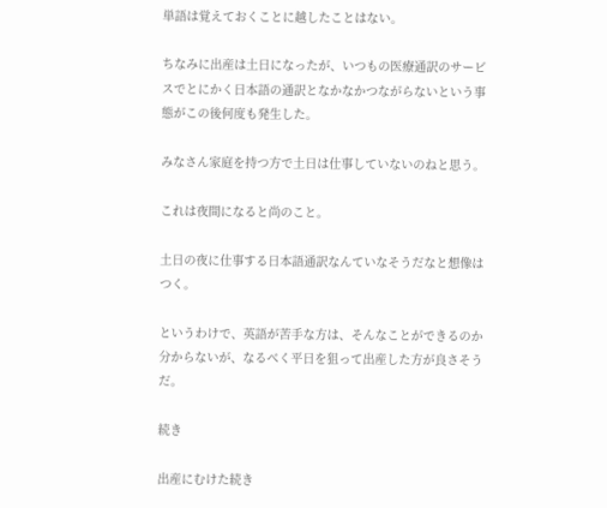単語は覚えておくことに越したことはない。

ちなみに出産は土日になったが、いつもの医療通訳のサービスでとにかく日本語の通訳となかなかつながらないという事態がこの後何度も発生した。

みなさん家庭を持つ方で土日は仕事していないのねと思う。

これは夜間になると尚のこと。

土日の夜に仕事する日本語通訳なんていなそうだなと想像はつく。

というわけで、英語が苦手な方は、そんなことができるのか分からないが、なるべく平日を狙って出産した方が良さそうだ。

続き

出産にむけた続き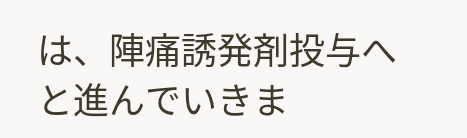は、陣痛誘発剤投与へと進んでいきま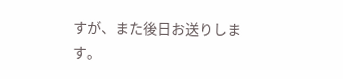すが、また後日お送りします。